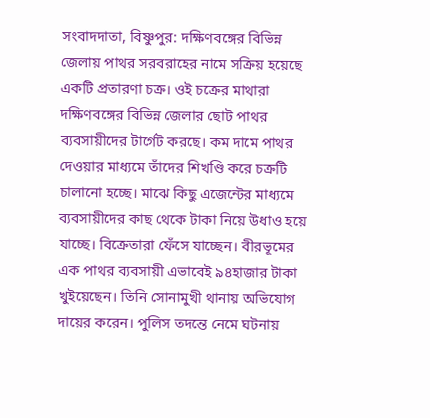সংবাদদাতা, বিষ্ণুপুর: দক্ষিণবঙ্গের বিভিন্ন জেলায় পাথর সরবরাহের নামে সক্রিয় হয়েছে একটি প্রতারণা চক্র। ওই চক্রের মাথারা দক্ষিণবঙ্গের বিভিন্ন জেলার ছোট পাথর ব্যবসায়ীদের টার্গেট করছে। কম দামে পাথর দেওয়ার মাধ্যমে তাঁদের শিখণ্ডি করে চক্রটি চালানো হচ্ছে। মাঝে কিছু এজেন্টের মাধ্যমে ব্যবসায়ীদের কাছ থেকে টাকা নিয়ে উধাও হয়ে যাচ্ছে। বিক্রেতারা ফেঁসে যাচ্ছেন। বীরভূমের এক পাথর ব্যবসায়ী এভাবেই ৯৪হাজার টাকা খুইয়েছেন। তিনি সোনামুখী থানায় অভিযোগ দায়ের করেন। পুলিস তদন্তে নেমে ঘটনায়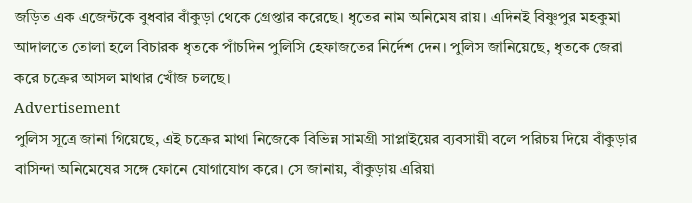জড়িত এক এজেন্টকে বুধবার বাঁকুড়া থেকে গ্রেপ্তার করেছে। ধৃতের নাম অনিমেষ রায়। এদিনই বিষ্ণুপুর মহকুমা আদালতে তোলা হলে বিচারক ধৃতকে পাঁচদিন পুলিসি হেফাজতের নির্দেশ দেন। পুলিস জানিয়েছে, ধৃতকে জেরা করে চক্রের আসল মাথার খোঁজ চলছে।
Advertisement
পুলিস সূত্রে জানা গিয়েছে, এই চক্রের মাথা নিজেকে বিভিন্ন সামগ্রী সাপ্লাইয়ের ব্যবসায়ী বলে পরিচয় দিয়ে বাঁকুড়ার বাসিন্দা অনিমেষের সঙ্গে ফোনে যোগাযোগ করে। সে জানায়, বাঁকুড়ায় এরিয়া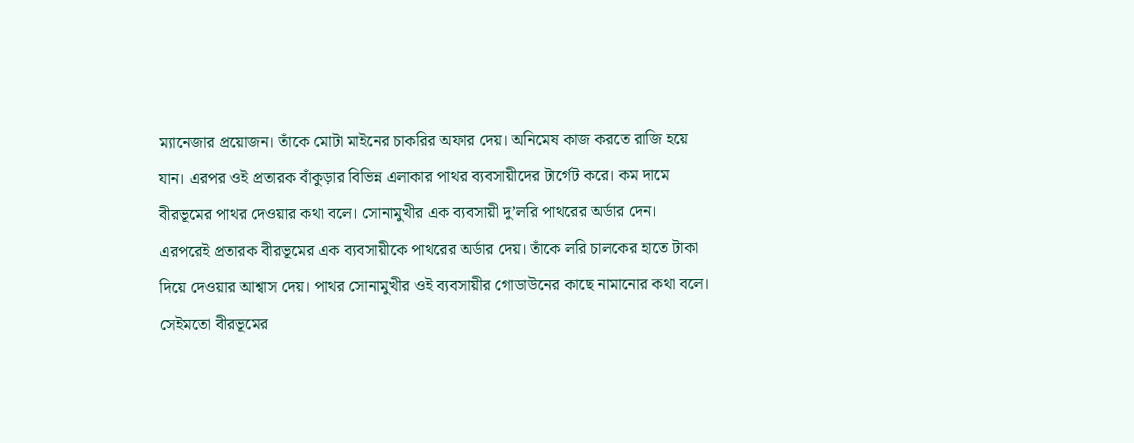ম্যানেজার প্রয়োজন। তাঁকে মোটা মাইনের চাকরির অফার দেয়। অনিমেষ কাজ করতে রাজি হয়ে যান। এরপর ওই প্রতারক বাঁকুড়ার বিভিন্ন এলাকার পাথর ব্যবসায়ীদের টার্গেট করে। কম দামে বীরভূমের পাথর দেওয়ার কথা বলে। সোনামুখীর এক ব্যবসায়ী দু’লরি পাথরের অর্ডার দেন। এরপরেই প্রতারক বীরভূমের এক ব্যবসায়ীকে পাথরের অর্ডার দেয়। তাঁকে লরি চালকের হাতে টাকা দিয়ে দেওয়ার আশ্বাস দেয়। পাথর সোনামুখীর ওই ব্যবসায়ীর গোডাউনের কাছে নামানোর কথা বলে। সেইমতো বীরভূমের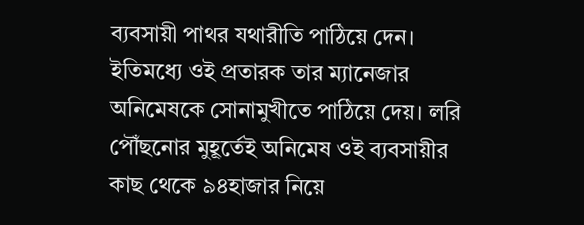ব্যবসায়ী পাথর যথারীতি পাঠিয়ে দেন। ইতিমধ্যে ওই প্রতারক তার ম্যানেজার অনিমেষকে সোনামুখীতে পাঠিয়ে দেয়। লরি পৌঁছনোর মুহূর্তেই অনিমেষ ওই ব্যবসায়ীর কাছ থেকে ৯৪হাজার নিয়ে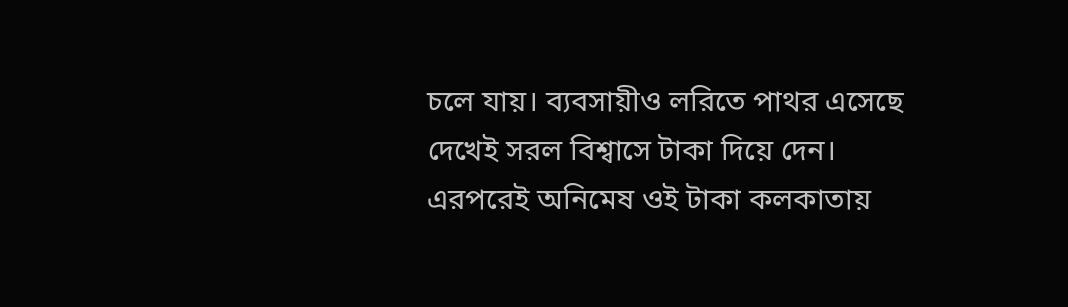চলে যায়। ব্যবসায়ীও লরিতে পাথর এসেছে দেখেই সরল বিশ্বাসে টাকা দিয়ে দেন। এরপরেই অনিমেষ ওই টাকা কলকাতায়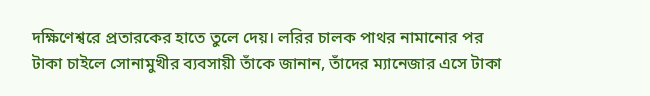দক্ষিণেশ্বরে প্রতারকের হাতে তুলে দেয়। লরির চালক পাথর নামানোর পর টাকা চাইলে সোনামুখীর ব্যবসায়ী তাঁকে জানান, তাঁদের ম্যানেজার এসে টাকা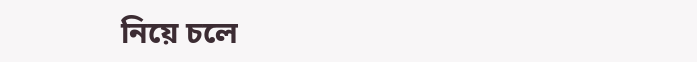নিয়ে চলে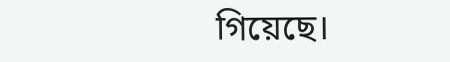গিয়েছে।